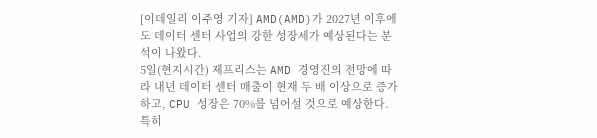[이데일리 이주영 기자] AMD(AMD)가 2027년 이후에도 데이터 센터 사업의 강한 성장세가 예상된다는 분석이 나왔다.
5일(현지시간) 제프리스는 AMD 경영진의 전망에 따라 내년 데이터 센터 매출이 현재 두 배 이상으로 증가하고, CPU 성장은 70%를 넘어설 것으로 예상한다. 특히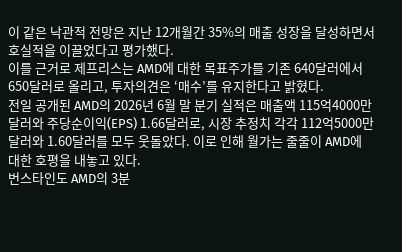이 같은 낙관적 전망은 지난 12개월간 35%의 매출 성장을 달성하면서 호실적을 이끌었다고 평가했다.
이를 근거로 제프리스는 AMD에 대한 목표주가를 기존 640달러에서 650달러로 올리고, 투자의견은 ‘매수’를 유지한다고 밝혔다.
전일 공개된 AMD의 2026년 6월 말 분기 실적은 매출액 115억4000만 달러와 주당순이익(EPS) 1.66달러로, 시장 추정치 각각 112억5000만 달러와 1.60달러를 모두 웃돌았다. 이로 인해 월가는 줄줄이 AMD에 대한 호평을 내놓고 있다.
번스타인도 AMD의 3분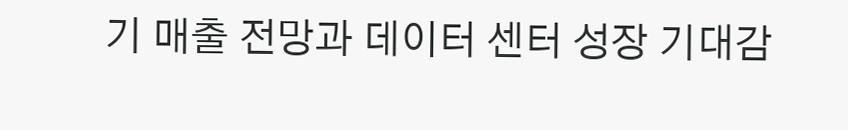기 매출 전망과 데이터 센터 성장 기대감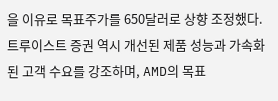을 이유로 목표주가를 650달러로 상향 조정했다. 트루이스트 증권 역시 개선된 제품 성능과 가속화된 고객 수요를 강조하며, AMD의 목표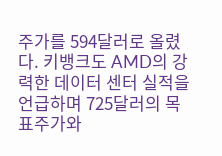주가를 594달러로 올렸다. 키뱅크도 AMD의 강력한 데이터 센터 실적을 언급하며 725달러의 목표주가와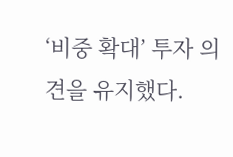‘비중 확대’ 투자 의견을 유지했다.